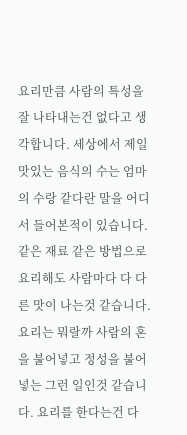요리만큼 사람의 특성을 잘 나타내는건 없다고 생각합니다. 세상에서 제일 맛있는 음식의 수는 엄마의 수랑 같다란 말을 어디서 들어본적이 있습니다. 같은 재료 같은 방법으로 요리해도 사람마다 다 다른 맛이 나는것 같습니다. 요리는 뭐랄까 사람의 혼을 불어넣고 정성을 불어넣는 그런 일인것 같습니다. 요리를 한다는건 다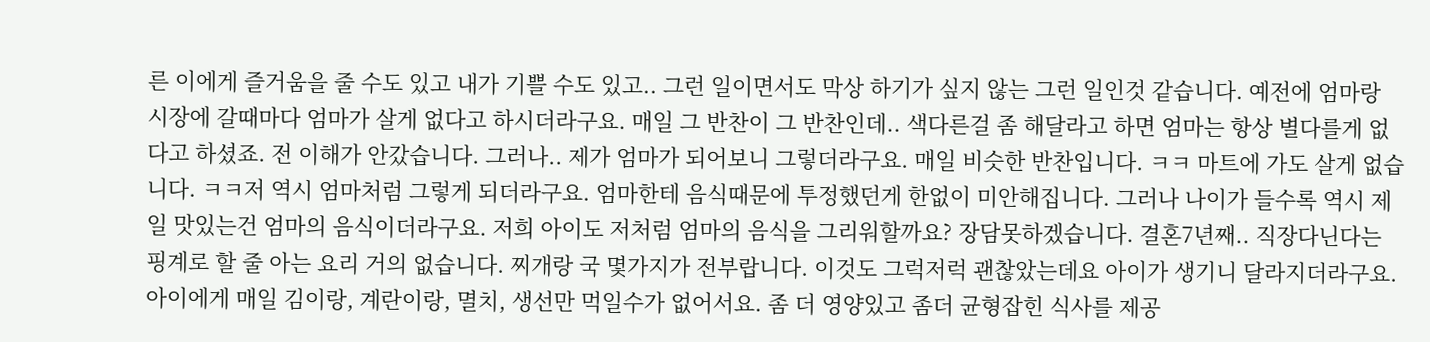른 이에게 즐거움을 줄 수도 있고 내가 기쁠 수도 있고.. 그런 일이면서도 막상 하기가 싶지 않는 그런 일인것 같습니다. 예전에 엄마랑 시장에 갈때마다 엄마가 살게 없다고 하시더라구요. 매일 그 반찬이 그 반찬인데.. 색다른걸 좀 해달라고 하면 엄마는 항상 별다를게 없다고 하셨죠. 전 이해가 안갔습니다. 그러나.. 제가 엄마가 되어보니 그렇더라구요. 매일 비슷한 반찬입니다. ㅋㅋ 마트에 가도 살게 없습니다. ㅋㅋ저 역시 엄마처럼 그렇게 되더라구요. 엄마한테 음식때문에 투정했던게 한없이 미안해집니다. 그러나 나이가 들수록 역시 제일 맛있는건 엄마의 음식이더라구요. 저희 아이도 저처럼 엄마의 음식을 그리워할까요? 장담못하겠습니다. 결혼7년째.. 직장다닌다는 핑계로 할 줄 아는 요리 거의 없습니다. 찌개랑 국 몇가지가 전부랍니다. 이것도 그럭저럭 괜찮았는데요 아이가 생기니 달라지더라구요. 아이에게 매일 김이랑, 계란이랑, 멸치, 생선만 먹일수가 없어서요. 좀 더 영양있고 좀더 균형잡힌 식사를 제공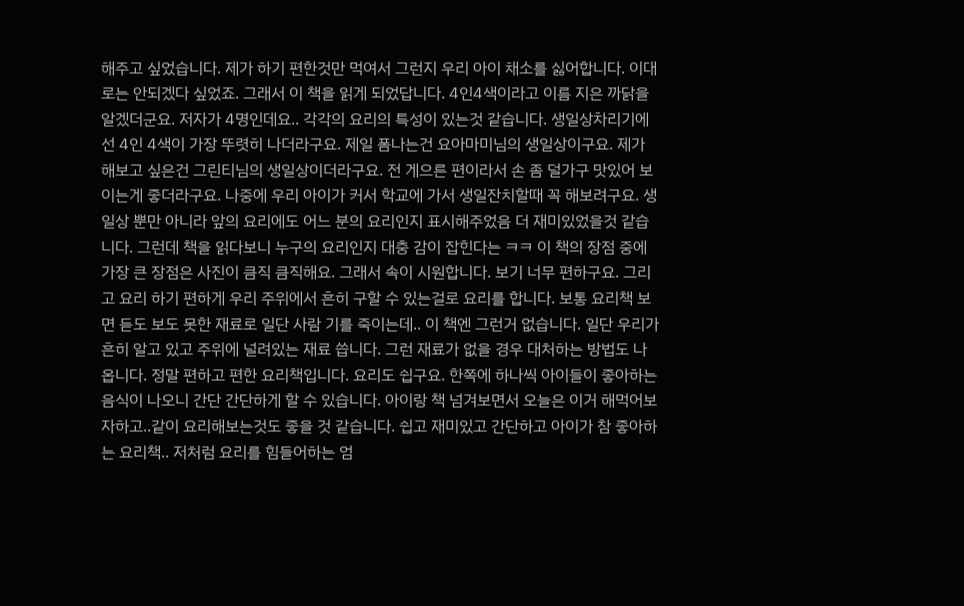해주고 싶었습니다. 제가 하기 편한것만 먹여서 그런지 우리 아이 채소를 싫어합니다. 이대로는 안되겠다 싶었죠. 그래서 이 책을 읽게 되었답니다. 4인4색이라고 이름 지은 까닭을 알겠더군요. 저자가 4명인데요.. 각각의 요리의 특성이 있는것 같습니다. 생일상차리기에선 4인 4색이 가장 뚜렷히 나더라구요. 제일 폼나는건 요아마미님의 생일상이구요. 제가 해보고 싶은건 그린티님의 생일상이더라구요. 전 게으른 편이라서 손 좀 덜가구 맛있어 보이는게 좋더라구요. 나중에 우리 아이가 커서 학교에 가서 생일잔치할때 꼭 해보려구요. 생일상 뿐만 아니라 앞의 요리에도 어느 분의 요리인지 표시해주었음 더 재미있었을것 같습니다. 그런데 책을 읽다보니 누구의 요리인지 대충 감이 잡힌다는 ㅋㅋ 이 책의 장점 중에 가장 큰 장점은 사진이 큼직 큼직해요. 그래서 속이 시원합니다. 보기 너무 편하구요. 그리고 요리 하기 편하게 우리 주위에서 흔히 구할 수 있는걸로 요리를 합니다. 보통 요리책 보면 듣도 보도 못한 재료로 일단 사람 기를 죽이는데.. 이 책엔 그런거 없습니다. 일단 우리가 흔히 알고 있고 주위에 널려있는 재료 씁니다. 그런 재료가 없을 경우 대처하는 방법도 나옵니다. 정말 편하고 편한 요리책입니다. 요리도 쉽구요. 한쪽에 하나씩 아이들이 좋아하는 음식이 나오니 간단 간단하게 할 수 있습니다. 아이랑 책 넘겨보면서 오늘은 이거 해먹어보자하고..같이 요리해보는것도 좋을 것 같습니다. 쉽고 재미있고 간단하고 아이가 참 좋아하는 요리책.. 저처럼 요리를 힘들어하는 엄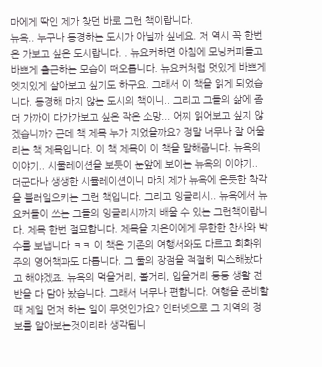마에게 딱인 제가 찾던 바로 그런 책이랍니다.
뉴욕.. 누구나 동경하는 도시가 아닐까 싶네요. 저 역시 꼭 한번은 가보고 싶은 도시랍니다. . 뉴요커하면 아침에 모닝커피들고 바쁘게 출근하는 모습이 떠오릅니다. 뉴요커처럼 멋있게 바쁘게 엣지있게 살아보고 싶기도 하구요. 그래서 이 책을 읽게 되었습니다. 동경해 마지 않는 도시의 책이니.. 그리고 그들의 삶에 좀더 가까이 다가가보고 싶은 작은 소망... 어찌 읽어보고 싶지 않겠습니까? 근데 책 제목 누가 지었을까요? 정말 너무나 잘 어울리는 책 제목입니다. 이 책 제목이 이 책을 말해줍니다. 뉴욕의 이야기.. 시물레이션을 보듯이 눈앞에 보이는 뉴욕의 이야기.. 더군다나 생생한 시뮬레이션이니 마치 제가 뉴욕에 온듯한 착각을 불러일으키는 그런 책입니다. 그리고 잉글리시.. 뉴욕에서 뉴요커들이 쓰는 그들의 잉글리시까지 배울 수 있는 그런책이랍니다. 제목 한번 절묘합니다. 제목을 지은이에게 무한한 찬사와 박수를 보냅니다 ㅋㅋ 이 책은 기존의 여행서와도 다르고 회화위주의 영어책과도 다릅니다. 그 둘의 장점을 적절히 믹스해놨다고 해야겠죠. 뉴욕의 먹을거리, 볼거리, 입을거리 등등 생활 전반을 다 담아 놨습니다. 그래서 너무나 편합니다. 여행을 준비할때 제일 먼저 하는 일이 무엇인가요? 인터넷으로 그 지역의 정보를 알아보는것이리라 생각됩니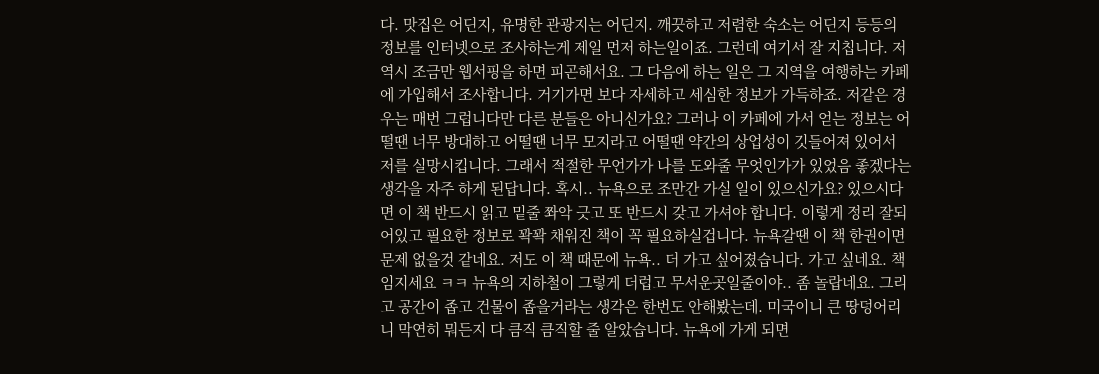다. 맛집은 어딘지, 유명한 관광지는 어딘지. 깨끗하고 저렴한 숙소는 어딘지 등등의 정보를 인터넷으로 조사하는게 제일 먼저 하는일이죠. 그런데 여기서 잘 지칩니다. 저 역시 조금만 웹서핑을 하면 피곤해서요. 그 다음에 하는 일은 그 지역을 여행하는 카페에 가입해서 조사합니다. 거기가면 보다 자세하고 세심한 정보가 가득하죠. 저같은 경우는 매번 그럽니다만 다른 분들은 아니신가요? 그러나 이 카페에 가서 얻는 정보는 어떨땐 너무 방대하고 어떨땐 너무 모지라고 어떨땐 약간의 상업성이 깃들어져 있어서 저를 실망시킵니다. 그래서 적절한 무언가가 나를 도와줄 무엇인가가 있었음 좋겠다는 생각을 자주 하게 된답니다. 혹시.. 뉴욕으로 조만간 가실 일이 있으신가요? 있으시다면 이 책 반드시 읽고 밑줄 쫘악 긋고 또 반드시 갖고 가셔야 합니다. 이렇게 정리 잘되어있고 필요한 정보로 꽉꽉 채워진 책이 꼭 필요하실겁니다. 뉴욕갈땐 이 책 한권이면 문제 없을것 같네요. 저도 이 책 때문에 뉴욕.. 더 가고 싶어졌습니다. 가고 싶네요. 책임지세요 ㅋㅋ 뉴욕의 지하철이 그렇게 더럽고 무서운곳일줄이야.. 좀 놀랍네요. 그리고 공간이 좁고 건물이 좁을거라는 생각은 한번도 안해봤는데. 미국이니 큰 땅덩어리니 막연히 뭐든지 다 큼직 큼직할 줄 알았습니다. 뉴욕에 가게 되면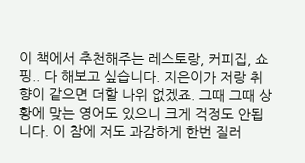이 책에서 추천해주는 레스토랑, 커피집, 쇼핑.. 다 해보고 싶습니다. 지은이가 저랑 취향이 같으면 더할 나위 없겠죠. 그때 그때 상황에 맞는 영어도 있으니 크게 걱정도 안됩니다. 이 참에 저도 과감하게 한번 질러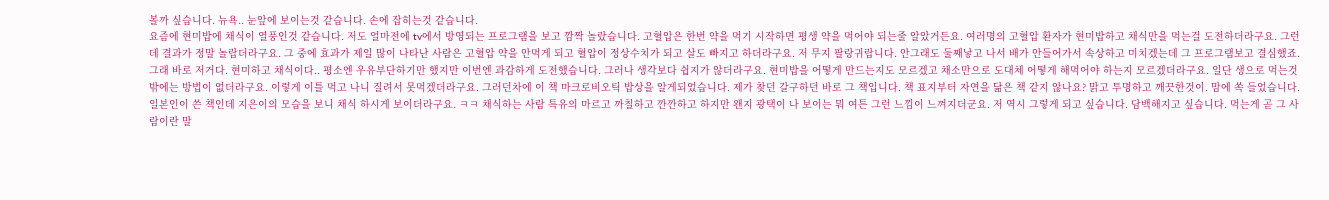볼까 싶습니다. 뉴욕.. 눈앞에 보이는것 같습니다. 손에 잡히는것 같습니다.
요즘에 현미밥에 채식이 열풍인것 같습니다. 저도 얼마전에 tv에서 방영되는 프로그램을 보고 깜짝 놀랐습니다. 고혈압은 한번 약을 먹기 시작하면 평생 약을 먹어야 되는줄 알았거든요. 여러명의 고혈압 환자가 현미밥하고 채식만을 먹는걸 도전하더라구요. 그런데 결과가 정말 놀랍더라구요. 그 중에 효과가 제일 많이 나타난 사람은 고혈압 약을 안먹게 되고 혈압이 정상수치가 되고 살도 빠지고 하더라구요. 저 무지 팔랑귀랍니다. 안그래도 둘째낳고 나서 배가 안들어가서 속상하고 미치겠는데 그 프로그램보고 결심했죠. 그래 바로 저거다. 현미하고 채식이다.. 평소엔 우유부단하기만 했지만 이번엔 과감하게 도전했습니다. 그러나 생각보다 쉽지가 않더라구요. 현미밥을 어떻게 만드는지도 모르겠고 채소만으로 도대체 어떻게 해먹어야 하는지 모르겠더라구요. 일단 생으로 먹는것 밖에는 방법이 없더라구요. 이렇게 이틀 먹고 나니 질려서 못먹겠더라구요. 그러던차에 이 책 마크로비오틱 밥상을 알게되었습니다. 제가 찾던 갈구하던 바로 그 책입니다. 책 표지부터 자연을 닮은 책 같지 않나요? 맑고 투명하고 깨끗한것이. 맘에 쏙 들었습니다. 일본인이 쓴 책인데 지은이의 모습을 보니 채식 하시게 보이더라구요. ㅋㅋ 채식하는 사람 특유의 마르고 까칠하고 깐깐하고 하지만 왠지 광택이 나 보이는 뭐 여튼 그런 느낌이 느껴지더군요. 저 역시 그렇게 되고 싶습니다. 담백해지고 싶습니다. 먹는게 곧 그 사람이란 말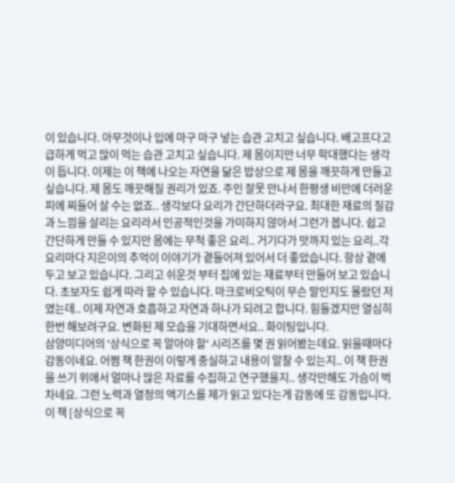이 있습니다. 아무것이나 입에 마구 마구 넣는 습관 고치고 싶습니다. 배고프다고 급하게 먹고 많이 먹는 습관 고치고 싶습니다. 제 몸이지만 너무 학대했다는 생각이 듭니다. 이제는 이 책에 나오는 자연을 닮은 밥상으로 제 몸을 깨끗하게 만들고 싶습니다. 제 몸도 깨끗해질 권리가 있죠. 주인 잘못 만나서 한평생 비만에 더러운 피에 찌들어 살 수는 없죠.. 생각보다 요리가 간단하더라구요. 최대한 재료의 질감과 느낌을 살리는 요리라서 인공적인것을 가미하지 않아서 그런가 봅니다. 쉽고 간단하게 만들 수 있지만 몸에는 무척 좋은 요리.. 거기다가 맛까지 있는 요리..각 요리마다 지은이의 추억이 이야기가 곁들어져 있어서 더 좋았습니다. 항상 곁에 두고 보고 있습니다. 그리고 쉬운것 부터 집에 있는 재료부터 만들어 보고 있습니다. 초보자도 쉽게 따라 할 수 있습니다. 마크로비오틱이 무슨 말인지도 몰랐던 저였는데.. 이제 자연과 호흡하고 자연과 하나가 되려고 합니다. 힘들겠지만 열심히 한번 해보려구요. 변화된 제 모습을 기대하면서요.. 화이팅입니다.
삼양미디어의 '상식으로 꼭 알아야 할' 시리즈를 몇 권 읽어봤는데요. 읽을때마다 감동이네요. 어쩜 책 한권이 이렇게 충실하고 내용이 알찰 수 있는지.. 이 책 한권을 쓰기 위애서 얼마나 많은 자료를 수집하고 연구했을지.. 생각만해도 가슴이 벅차네요. 그런 노력과 열정의 액기스를 제가 읽고 있다는게 감동에 또 감동입니다. 이 책 [상식으로 꼭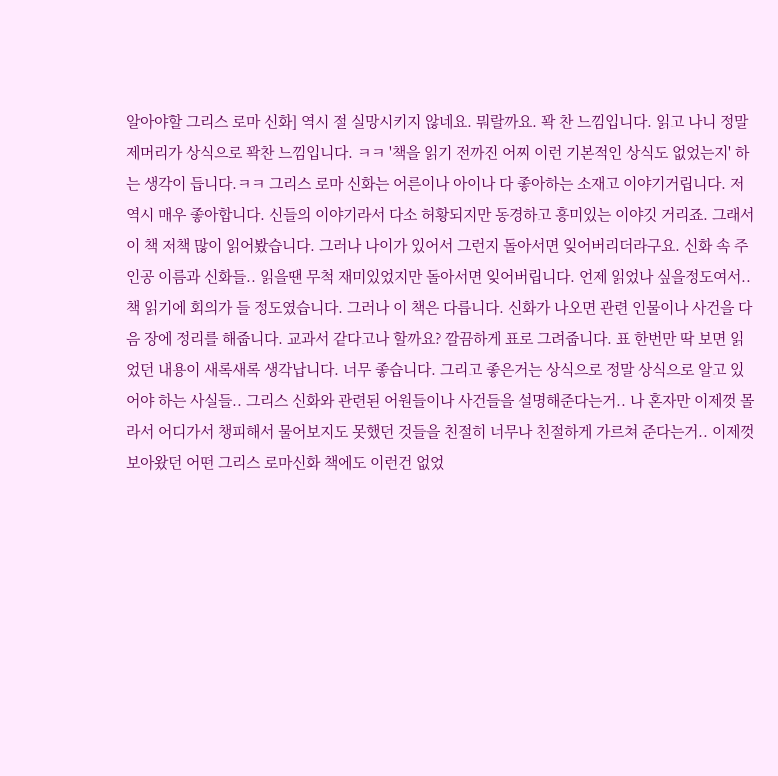알아야할 그리스 로마 신화] 역시 절 실망시키지 않네요. 뭐랄까요. 꽉 찬 느낌입니다. 읽고 나니 정말 제머리가 상식으로 꽉찬 느낌입니다. ㅋㅋ '책을 읽기 전까진 어찌 이런 기본적인 상식도 없었는지' 하는 생각이 듭니다.ㅋㅋ 그리스 로마 신화는 어른이나 아이나 다 좋아하는 소재고 이야기거립니다. 저 역시 매우 좋아합니다. 신들의 이야기라서 다소 허황되지만 동경하고 흥미있는 이야깃 거리죠. 그래서 이 책 저책 많이 읽어봤습니다. 그러나 나이가 있어서 그런지 돌아서면 잊어버리더라구요. 신화 속 주인공 이름과 신화들.. 읽을땐 무척 재미있었지만 돌아서면 잊어버립니다. 언제 읽었나 싶을정도여서.. 책 읽기에 회의가 들 정도였습니다. 그러나 이 책은 다릅니다. 신화가 나오면 관련 인물이나 사건을 다음 장에 정리를 해줍니다. 교과서 같다고나 할까요? 깔끔하게 표로 그려줍니다. 표 한번만 딱 보면 읽었던 내용이 새록새록 생각납니다. 너무 좋습니다. 그리고 좋은거는 상식으로 정말 상식으로 알고 있어야 하는 사실들.. 그리스 신화와 관련된 어원들이나 사건들을 설명해준다는거.. 나 혼자만 이제껏 몰라서 어디가서 챙피해서 물어보지도 못했던 것들을 친절히 너무나 친절하게 가르쳐 준다는거.. 이제껏 보아왔던 어떤 그리스 로마신화 책에도 이런건 없었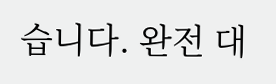습니다. 완전 대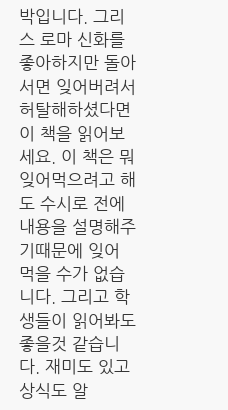박입니다. 그리스 로마 신화를 좋아하지만 돌아서면 잊어버려서 허탈해하셨다면 이 책을 읽어보세요. 이 책은 뭐 잊어먹으려고 해도 수시로 전에 내용을 설명해주기때문에 잊어 먹을 수가 없습니다. 그리고 학생들이 읽어봐도 좋을것 같습니다. 재미도 있고 상식도 알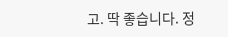고. 딱 좋습니다. 정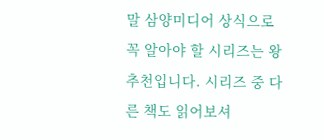말 삼양미디어 상식으로 꼭 알아야 할 시리즈는 왕추천입니다. 시리즈 중 다른 책도 읽어보셔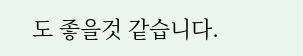도 좋을것 같습니다.